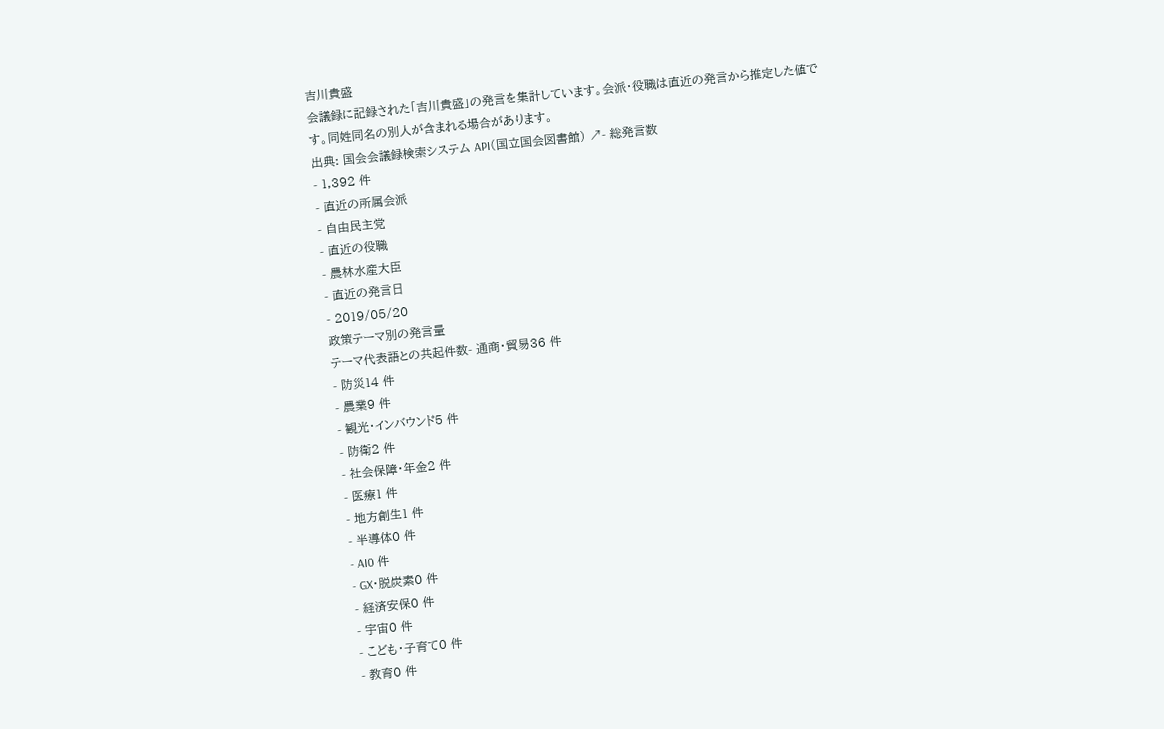吉川貴盛
会議録に記録された「吉川貴盛」の発言を集計しています。会派・役職は直近の発言から推定した値です。同姓同名の別人が含まれる場合があります。
出典: 国会会議録検索システム API(国立国会図書館) ↗- 総発言数
- 1,392 件
- 直近の所属会派
- 自由民主党
- 直近の役職
- 農林水産大臣
- 直近の発言日
- 2019/05/20
政策テーマ別の発言量
テーマ代表語との共起件数- 通商・貿易36 件
- 防災14 件
- 農業9 件
- 観光・インバウンド5 件
- 防衛2 件
- 社会保障・年金2 件
- 医療1 件
- 地方創生1 件
- 半導体0 件
- AI0 件
- GX・脱炭素0 件
- 経済安保0 件
- 宇宙0 件
- こども・子育て0 件
- 教育0 件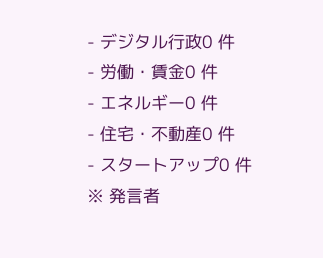- デジタル行政0 件
- 労働・賃金0 件
- エネルギー0 件
- 住宅・不動産0 件
- スタートアップ0 件
※ 発言者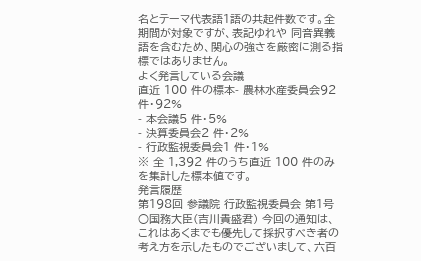名とテーマ代表語1語の共起件数です。全期間が対象ですが、表記ゆれや 同音異義語を含むため、関心の強さを厳密に測る指標ではありません。
よく発言している会議
直近 100 件の標本- 農林水産委員会92 件・92%
- 本会議5 件・5%
- 決算委員会2 件・2%
- 行政監視委員会1 件・1%
※ 全 1,392 件のうち直近 100 件のみを集計した標本値です。
発言履歴
第198回 参議院 行政監視委員会 第1号
○国務大臣(吉川貴盛君) 今回の通知は、これはあくまでも優先して採択すべき者の考え方を示したものでございまして、六百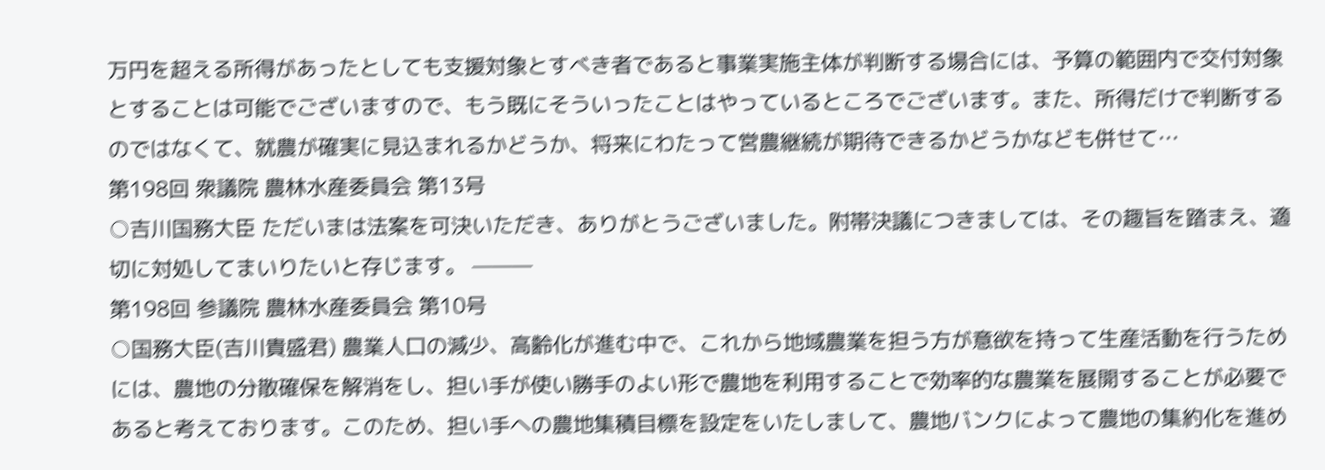万円を超える所得があったとしても支援対象とすべき者であると事業実施主体が判断する場合には、予算の範囲内で交付対象とすることは可能でございますので、もう既にそういったことはやっているところでございます。また、所得だけで判断するのではなくて、就農が確実に見込まれるかどうか、将来にわたって営農継続が期待できるかどうかなども併せて…
第198回 衆議院 農林水産委員会 第13号
○吉川国務大臣 ただいまは法案を可決いただき、ありがとうございました。附帯決議につきましては、その趣旨を踏まえ、適切に対処してまいりたいと存じます。 ———
第198回 参議院 農林水産委員会 第10号
○国務大臣(吉川貴盛君) 農業人口の減少、高齢化が進む中で、これから地域農業を担う方が意欲を持って生産活動を行うためには、農地の分散確保を解消をし、担い手が使い勝手のよい形で農地を利用することで効率的な農業を展開することが必要であると考えております。このため、担い手への農地集積目標を設定をいたしまして、農地バンクによって農地の集約化を進め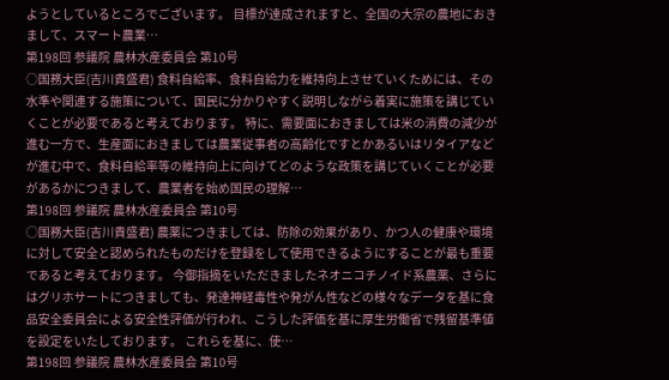ようとしているところでございます。 目標が達成されますと、全国の大宗の農地におきまして、スマート農業…
第198回 参議院 農林水産委員会 第10号
○国務大臣(吉川貴盛君) 食料自給率、食料自給力を維持向上させていくためには、その水準や関連する施策について、国民に分かりやすく説明しながら着実に施策を講じていくことが必要であると考えております。 特に、需要面におきましては米の消費の減少が進む一方で、生産面におきましては農業従事者の高齢化ですとかあるいはリタイアなどが進む中で、食料自給率等の維持向上に向けてどのような政策を講じていくことが必要があるかにつきまして、農業者を始め国民の理解…
第198回 参議院 農林水産委員会 第10号
○国務大臣(吉川貴盛君) 農薬につきましては、防除の効果があり、かつ人の健康や環境に対して安全と認められたものだけを登録をして使用できるようにすることが最も重要であると考えております。 今御指摘をいただきましたネオニコチノイド系農薬、さらにはグリホサートにつきましても、発達神経毒性や発がん性などの様々なデータを基に食品安全委員会による安全性評価が行われ、こうした評価を基に厚生労働省で残留基準値を設定をいたしております。 これらを基に、使…
第198回 参議院 農林水産委員会 第10号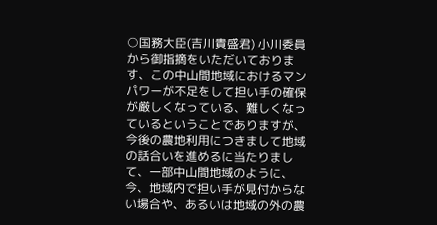○国務大臣(吉川貴盛君) 小川委員から御指摘をいただいております、この中山間地域におけるマンパワーが不足をして担い手の確保が厳しくなっている、難しくなっているということでありますが、今後の農地利用につきまして地域の話合いを進めるに当たりまして、一部中山間地域のように、今、地域内で担い手が見付からない場合や、あるいは地域の外の農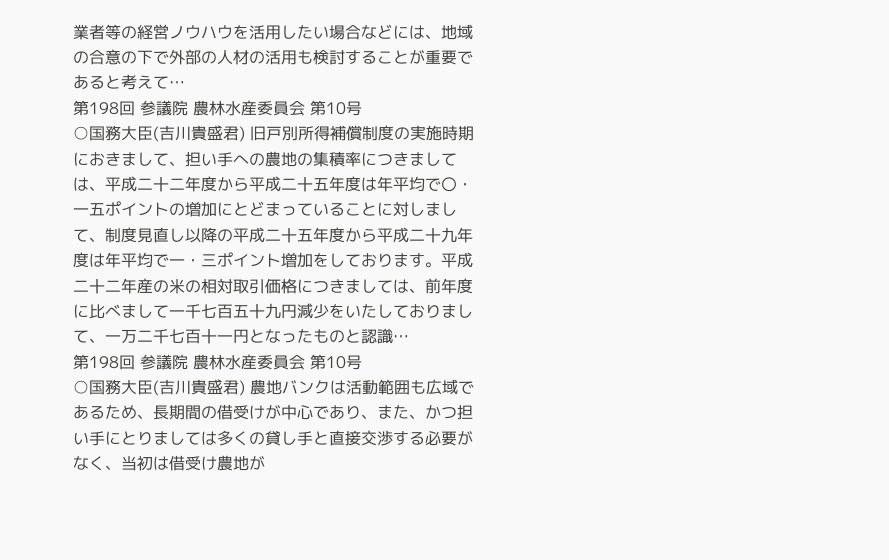業者等の経営ノウハウを活用したい場合などには、地域の合意の下で外部の人材の活用も検討することが重要であると考えて…
第198回 参議院 農林水産委員会 第10号
○国務大臣(吉川貴盛君) 旧戸別所得補償制度の実施時期におきまして、担い手への農地の集積率につきましては、平成二十二年度から平成二十五年度は年平均で〇・一五ポイントの増加にとどまっていることに対しまして、制度見直し以降の平成二十五年度から平成二十九年度は年平均で一・三ポイント増加をしております。平成二十二年産の米の相対取引価格につきましては、前年度に比べまして一千七百五十九円減少をいたしておりまして、一万二千七百十一円となったものと認識…
第198回 参議院 農林水産委員会 第10号
○国務大臣(吉川貴盛君) 農地バンクは活動範囲も広域であるため、長期間の借受けが中心であり、また、かつ担い手にとりましては多くの貸し手と直接交渉する必要がなく、当初は借受け農地が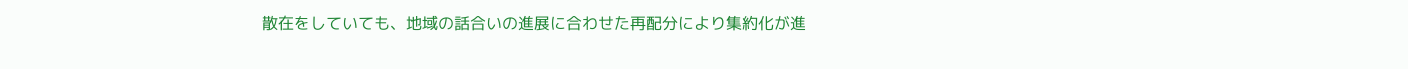散在をしていても、地域の話合いの進展に合わせた再配分により集約化が進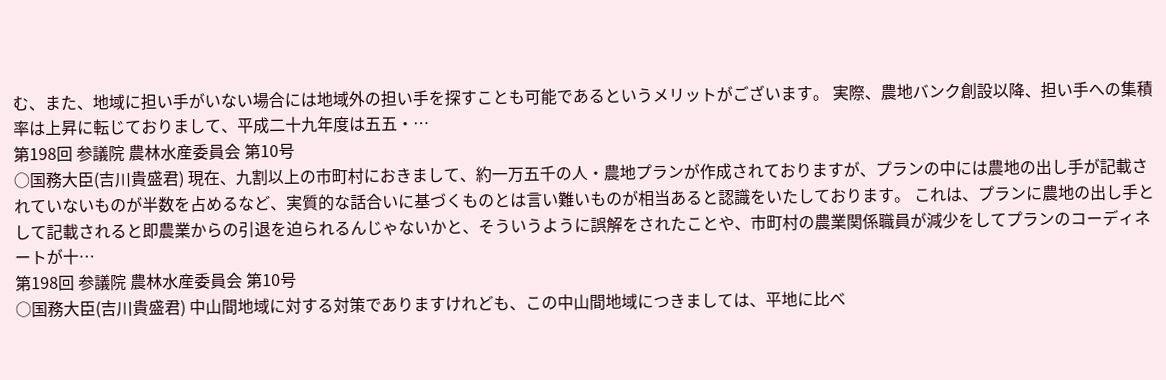む、また、地域に担い手がいない場合には地域外の担い手を探すことも可能であるというメリットがございます。 実際、農地バンク創設以降、担い手への集積率は上昇に転じておりまして、平成二十九年度は五五・…
第198回 参議院 農林水産委員会 第10号
○国務大臣(吉川貴盛君) 現在、九割以上の市町村におきまして、約一万五千の人・農地プランが作成されておりますが、プランの中には農地の出し手が記載されていないものが半数を占めるなど、実質的な話合いに基づくものとは言い難いものが相当あると認識をいたしております。 これは、プランに農地の出し手として記載されると即農業からの引退を迫られるんじゃないかと、そういうように誤解をされたことや、市町村の農業関係職員が減少をしてプランのコーディネートが十…
第198回 参議院 農林水産委員会 第10号
○国務大臣(吉川貴盛君) 中山間地域に対する対策でありますけれども、この中山間地域につきましては、平地に比べ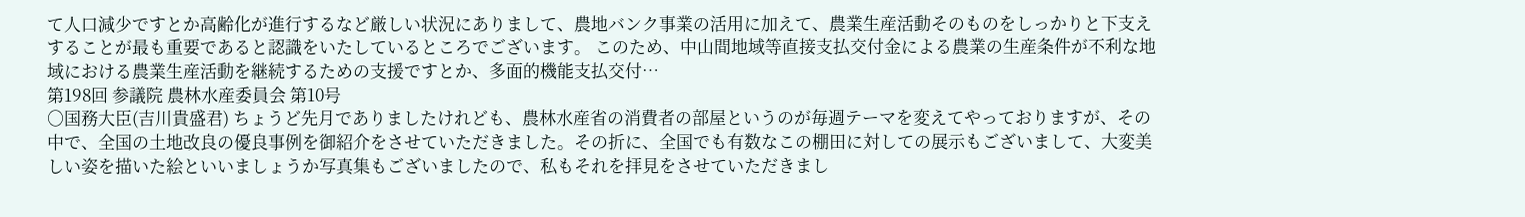て人口減少ですとか高齢化が進行するなど厳しい状況にありまして、農地バンク事業の活用に加えて、農業生産活動そのものをしっかりと下支えすることが最も重要であると認識をいたしているところでございます。 このため、中山間地域等直接支払交付金による農業の生産条件が不利な地域における農業生産活動を継続するための支援ですとか、多面的機能支払交付…
第198回 参議院 農林水産委員会 第10号
○国務大臣(吉川貴盛君) ちょうど先月でありましたけれども、農林水産省の消費者の部屋というのが毎週テーマを変えてやっておりますが、その中で、全国の土地改良の優良事例を御紹介をさせていただきました。その折に、全国でも有数なこの棚田に対しての展示もございまして、大変美しい姿を描いた絵といいましょうか写真集もございましたので、私もそれを拝見をさせていただきまし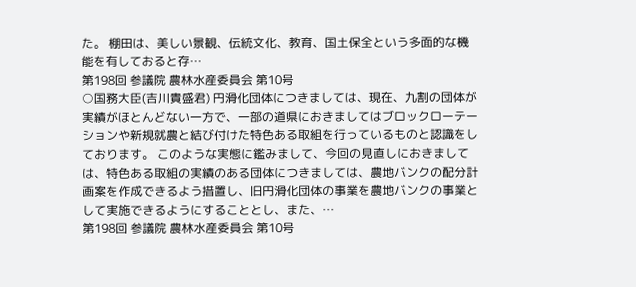た。 棚田は、美しい景観、伝統文化、教育、国土保全という多面的な機能を有しておると存…
第198回 参議院 農林水産委員会 第10号
○国務大臣(吉川貴盛君) 円滑化団体につきましては、現在、九割の団体が実績がほとんどない一方で、一部の道県におきましてはブロックローテーションや新規就農と結び付けた特色ある取組を行っているものと認識をしております。 このような実態に鑑みまして、今回の見直しにおきましては、特色ある取組の実績のある団体につきましては、農地バンクの配分計画案を作成できるよう措置し、旧円滑化団体の事業を農地バンクの事業として実施できるようにすることとし、また、…
第198回 参議院 農林水産委員会 第10号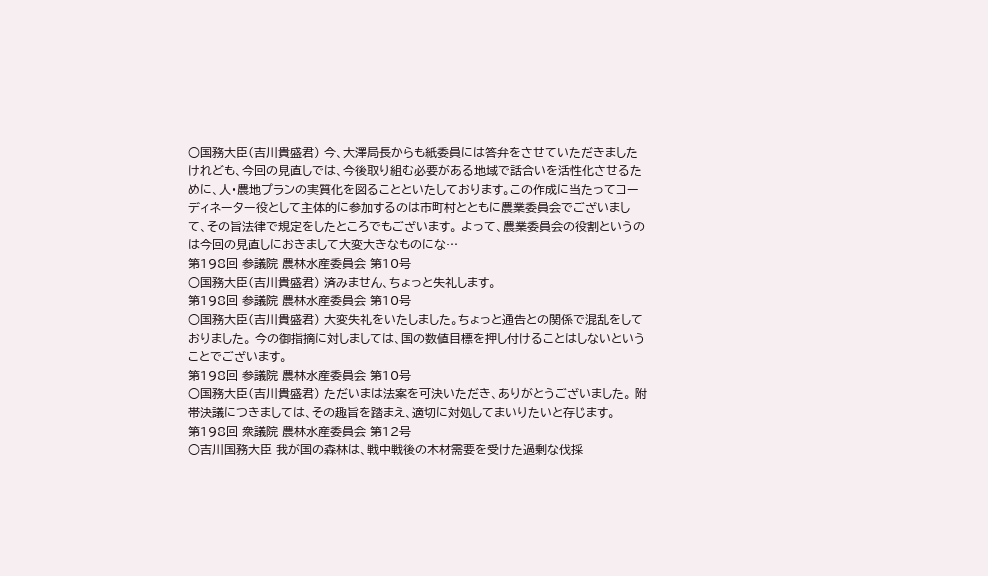○国務大臣(吉川貴盛君) 今、大澤局長からも紙委員には答弁をさせていただきましたけれども、今回の見直しでは、今後取り組む必要がある地域で話合いを活性化させるために、人・農地プランの実質化を図ることといたしております。この作成に当たってコーディネーター役として主体的に参加するのは市町村とともに農業委員会でございまして、その旨法律で規定をしたところでもございます。 よって、農業委員会の役割というのは今回の見直しにおきまして大変大きなものにな…
第198回 参議院 農林水産委員会 第10号
○国務大臣(吉川貴盛君) 済みません、ちょっと失礼します。
第198回 参議院 農林水産委員会 第10号
○国務大臣(吉川貴盛君) 大変失礼をいたしました。ちょっと通告との関係で混乱をしておりました。 今の御指摘に対しましては、国の数値目標を押し付けることはしないということでございます。
第198回 参議院 農林水産委員会 第10号
○国務大臣(吉川貴盛君) ただいまは法案を可決いただき、ありがとうございました。 附帯決議につきましては、その趣旨を踏まえ、適切に対処してまいりたいと存じます。
第198回 衆議院 農林水産委員会 第12号
○吉川国務大臣 我が国の森林は、戦中戦後の木材需要を受けた過剰な伐採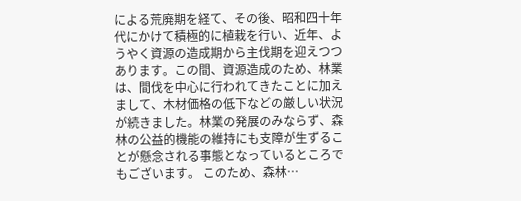による荒廃期を経て、その後、昭和四十年代にかけて積極的に植栽を行い、近年、ようやく資源の造成期から主伐期を迎えつつあります。この間、資源造成のため、林業は、間伐を中心に行われてきたことに加えまして、木材価格の低下などの厳しい状況が続きました。林業の発展のみならず、森林の公益的機能の維持にも支障が生ずることが懸念される事態となっているところでもございます。 このため、森林…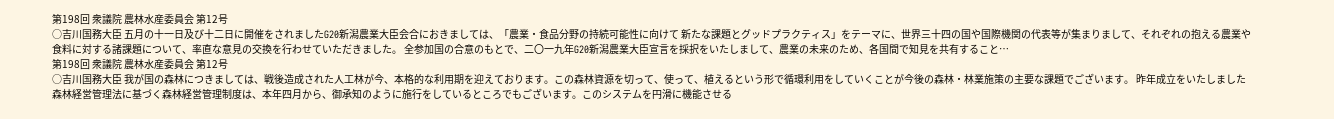第198回 衆議院 農林水産委員会 第12号
○吉川国務大臣 五月の十一日及び十二日に開催をされましたG20新潟農業大臣会合におきましては、「農業・食品分野の持続可能性に向けて 新たな課題とグッドプラクティス」をテーマに、世界三十四の国や国際機関の代表等が集まりまして、それぞれの抱える農業や食料に対する諸課題について、率直な意見の交換を行わせていただきました。 全参加国の合意のもとで、二〇一九年G20新潟農業大臣宣言を採択をいたしまして、農業の未来のため、各国間で知見を共有すること…
第198回 衆議院 農林水産委員会 第12号
○吉川国務大臣 我が国の森林につきましては、戦後造成された人工林が今、本格的な利用期を迎えております。この森林資源を切って、使って、植えるという形で循環利用をしていくことが今後の森林・林業施策の主要な課題でございます。 昨年成立をいたしました森林経営管理法に基づく森林経営管理制度は、本年四月から、御承知のように施行をしているところでもございます。このシステムを円滑に機能させる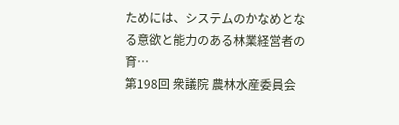ためには、システムのかなめとなる意欲と能力のある林業経営者の育…
第198回 衆議院 農林水産委員会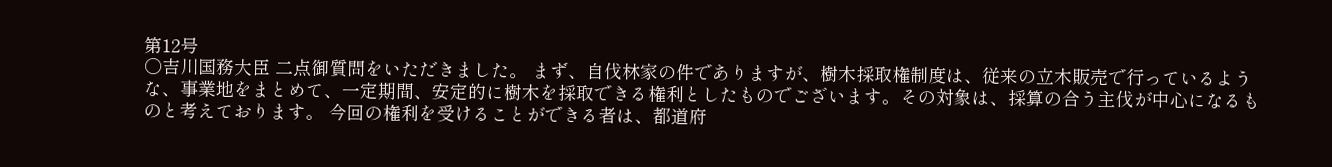第12号
○吉川国務大臣 二点御質問をいただきました。 まず、自伐林家の件でありますが、樹木採取権制度は、従来の立木販売で行っているような、事業地をまとめて、一定期間、安定的に樹木を採取できる権利としたものでございます。その対象は、採算の合う主伐が中心になるものと考えております。 今回の権利を受けることができる者は、都道府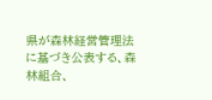県が森林経営管理法に基づき公表する、森林組合、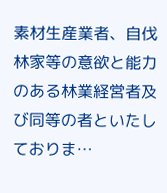素材生産業者、自伐林家等の意欲と能力のある林業経営者及び同等の者といたしておりま…